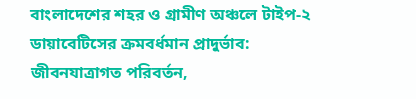বাংলাদেশের শহর ও গ্রামীণ অঞ্চলে টাইপ-২ ডায়াবেটিসের ক্রমবর্ধমান প্রাদুর্ভাব: জীবনযাত্রাগত পরিবর্তন,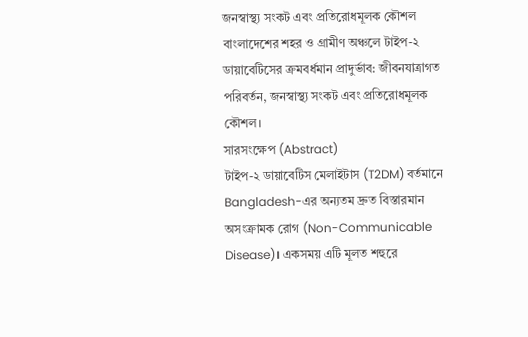জনস্বাস্থ্য সংকট এবং প্রতিরোধমূলক কৌশল
বাংলাদেশের শহর ও গ্রামীণ অঞ্চলে টাইপ-২ ডায়াবেটিসের ক্রমবর্ধমান প্রাদুর্ভাব: জীবনযাত্রাগত পরিবর্তন, জনস্বাস্থ্য সংকট এবং প্রতিরোধমূলক কৌশল।
সারসংক্ষেপ (Abstract)
টাইপ-২ ডায়াবেটিস মেলাইটাস (T2DM) বর্তমানে Bangladesh-এর অন্যতম দ্রুত বিস্তারমান অসংক্রামক রোগ (Non-Communicable Disease)। একসময় এটি মূলত শহুরে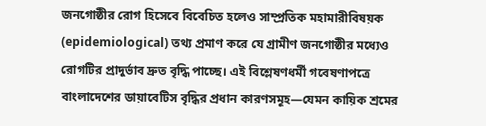জনগোষ্ঠীর রোগ হিসেবে বিবেচিত হলেও সাম্প্রতিক মহামারীবিষয়ক (epidemiological) তথ্য প্রমাণ করে যে গ্রামীণ জনগোষ্ঠীর মধ্যেও রোগটির প্রাদুর্ভাব দ্রুত বৃদ্ধি পাচ্ছে। এই বিশ্লেষণধর্মী গবেষণাপত্রে বাংলাদেশের ডায়াবেটিস বৃদ্ধির প্রধান কারণসমূহ—যেমন কায়িক শ্রমের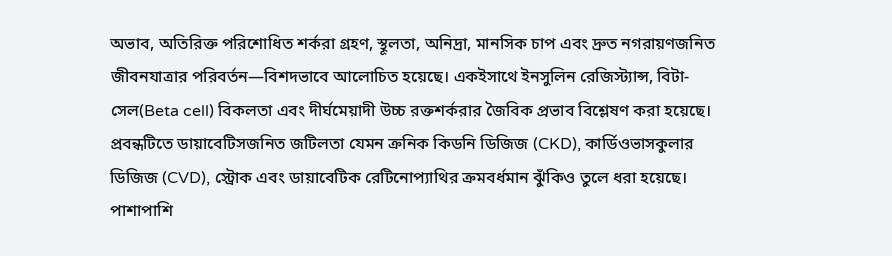অভাব, অতিরিক্ত পরিশোধিত শর্করা গ্রহণ, স্থূলতা, অনিদ্রা, মানসিক চাপ এবং দ্রুত নগরায়ণজনিত জীবনযাত্রার পরিবর্তন—বিশদভাবে আলোচিত হয়েছে। একইসাথে ইনসুলিন রেজিস্ট্যান্স, বিটা-সেল(Beta cell) বিকলতা এবং দীর্ঘমেয়াদী উচ্চ রক্তশর্করার জৈবিক প্রভাব বিশ্লেষণ করা হয়েছে। প্রবন্ধটিতে ডায়াবেটিসজনিত জটিলতা যেমন ক্রনিক কিডনি ডিজিজ (CKD), কার্ডিওভাসকুলার ডিজিজ (CVD), স্ট্রোক এবং ডায়াবেটিক রেটিনোপ্যাথির ক্রমবর্ধমান ঝুঁকিও তুলে ধরা হয়েছে। পাশাপাশি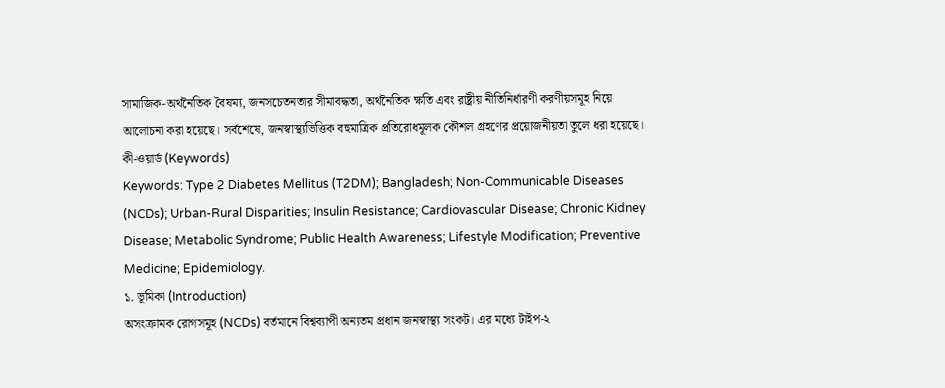সামাজিক-অর্থনৈতিক বৈষম্য, জনসচেতনতার সীমাবদ্ধতা, অর্থনৈতিক ক্ষতি এবং রাষ্ট্রীয় নীতিনির্ধারণী করণীয়সমূহ নিয়ে আলোচনা করা হয়েছে। সর্বশেষে, জনস্বাস্থ্যভিত্তিক বহুমাত্রিক প্রতিরোধমূলক কৌশল গ্রহণের প্রয়োজনীয়তা তুলে ধরা হয়েছে।
কী-ওয়ার্ড (Keywords)
Keywords: Type 2 Diabetes Mellitus (T2DM); Bangladesh; Non-Communicable Diseases (NCDs); Urban-Rural Disparities; Insulin Resistance; Cardiovascular Disease; Chronic Kidney Disease; Metabolic Syndrome; Public Health Awareness; Lifestyle Modification; Preventive Medicine; Epidemiology.
১. ভূমিকা (Introduction)
অসংক্রামক রোগসমূহ (NCDs) বর্তমানে বিশ্বব্যাপী অন্যতম প্রধান জনস্বাস্থ্য সংকট। এর মধ্যে টাইপ-২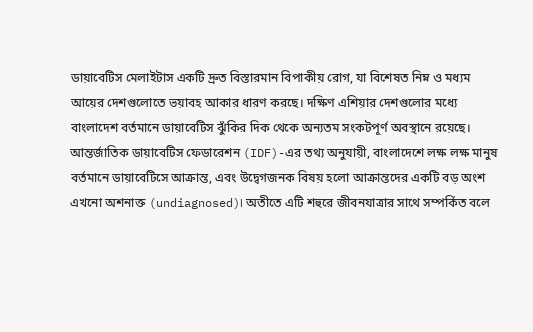ডায়াবেটিস মেলাইটাস একটি দ্রুত বিস্তারমান বিপাকীয় রোগ, যা বিশেষত নিম্ন ও মধ্যম আয়ের দেশগুলোতে ভয়াবহ আকার ধারণ করছে। দক্ষিণ এশিয়ার দেশগুলোর মধ্যে বাংলাদেশ বর্তমানে ডায়াবেটিস ঝুঁকির দিক থেকে অন্যতম সংকটপূর্ণ অবস্থানে রয়েছে।
আন্তর্জাতিক ডায়াবেটিস ফেডারেশন (IDF)-এর তথ্য অনুযায়ী, বাংলাদেশে লক্ষ লক্ষ মানুষ বর্তমানে ডায়াবেটিসে আক্রান্ত, এবং উদ্বেগজনক বিষয় হলো আক্রান্তদের একটি বড় অংশ এখনো অশনাক্ত (undiagnosed)। অতীতে এটি শহুরে জীবনযাত্রার সাথে সম্পর্কিত বলে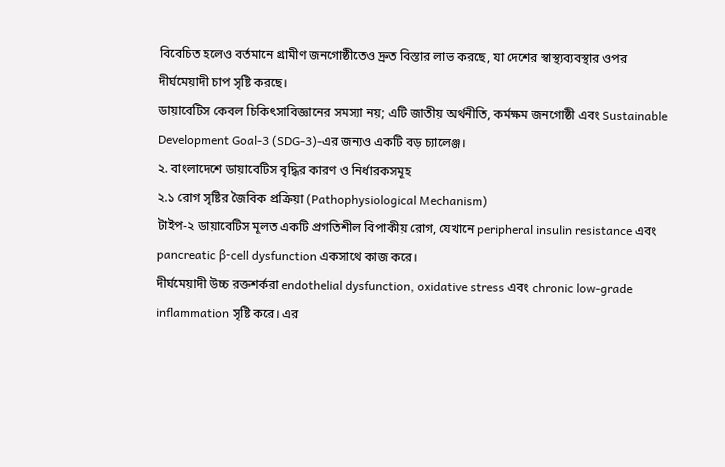বিবেচিত হলেও বর্তমানে গ্রামীণ জনগোষ্ঠীতেও দ্রুত বিস্তার লাভ করছে, যা দেশের স্বাস্থ্যব্যবস্থার ওপর দীর্ঘমেয়াদী চাপ সৃষ্টি করছে।
ডায়াবেটিস কেবল চিকিৎসাবিজ্ঞানের সমস্যা নয়; এটি জাতীয় অর্থনীতি, কর্মক্ষম জনগোষ্ঠী এবং Sustainable Development Goal-3 (SDG-3)-এর জন্যও একটি বড় চ্যালেঞ্জ।
২. বাংলাদেশে ডায়াবেটিস বৃদ্ধির কারণ ও নির্ধারকসমূহ
২.১ রোগ সৃষ্টির জৈবিক প্রক্রিয়া (Pathophysiological Mechanism)
টাইপ-২ ডায়াবেটিস মূলত একটি প্রগতিশীল বিপাকীয় রোগ, যেখানে peripheral insulin resistance এবং pancreatic β-cell dysfunction একসাথে কাজ করে।
দীর্ঘমেয়াদী উচ্চ রক্তশর্করা endothelial dysfunction, oxidative stress এবং chronic low-grade inflammation সৃষ্টি করে। এর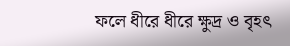ফলে ধীরে ধীরে ক্ষুদ্র ও বৃহৎ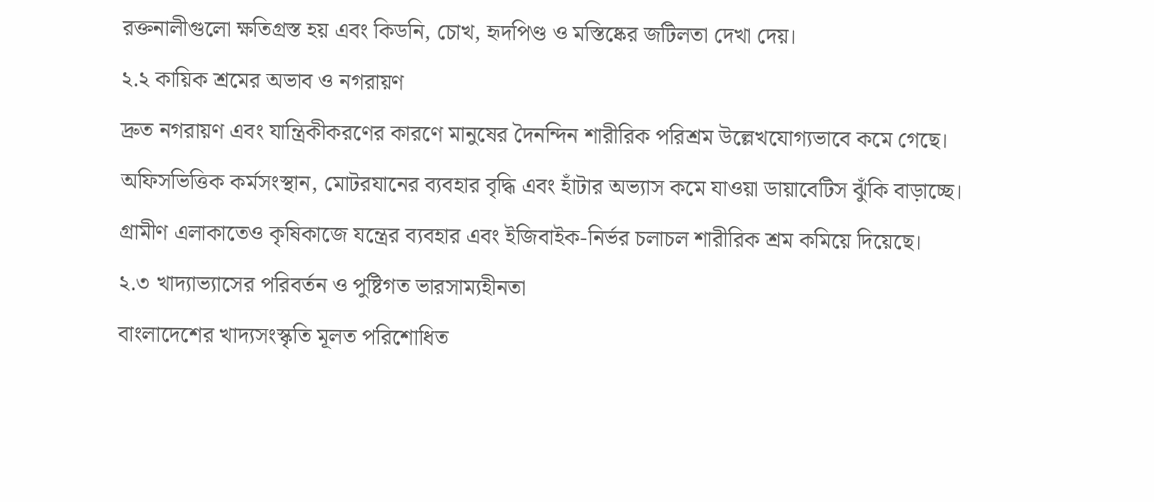রক্তনালীগুলো ক্ষতিগ্রস্ত হয় এবং কিডনি, চোখ, হৃদপিণ্ড ও মস্তিষ্কের জটিলতা দেখা দেয়।
২.২ কায়িক শ্রমের অভাব ও নগরায়ণ
দ্রুত নগরায়ণ এবং যান্ত্রিকীকরণের কারণে মানুষের দৈনন্দিন শারীরিক পরিশ্রম উল্লেখযোগ্যভাবে কমে গেছে। অফিসভিত্তিক কর্মসংস্থান, মোটরযানের ব্যবহার বৃদ্ধি এবং হাঁটার অভ্যাস কমে যাওয়া ডায়াবেটিস ঝুঁকি বাড়াচ্ছে।
গ্রামীণ এলাকাতেও কৃষিকাজে যন্ত্রের ব্যবহার এবং ইজিবাইক-নির্ভর চলাচল শারীরিক শ্রম কমিয়ে দিয়েছে।
২.৩ খাদ্যাভ্যাসের পরিবর্তন ও পুষ্টিগত ভারসাম্যহীনতা
বাংলাদেশের খাদ্যসংস্কৃতি মূলত পরিশোধিত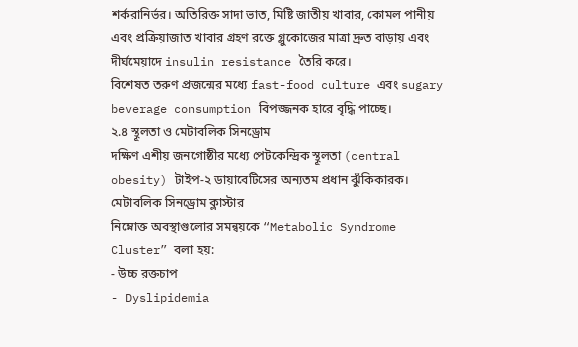শর্করানির্ভর। অতিরিক্ত সাদা ভাত, মিষ্টি জাতীয় খাবার, কোমল পানীয় এবং প্রক্রিয়াজাত খাবার গ্রহণ রক্তে গ্লুকোজের মাত্রা দ্রুত বাড়ায় এবং দীর্ঘমেয়াদে insulin resistance তৈরি করে।
বিশেষত তরুণ প্রজন্মের মধ্যে fast-food culture এবং sugary beverage consumption বিপজ্জনক হারে বৃদ্ধি পাচ্ছে।
২.৪ স্থূলতা ও মেটাবলিক সিনড্রোম
দক্ষিণ এশীয় জনগোষ্ঠীর মধ্যে পেটকেন্দ্রিক স্থূলতা (central obesity) টাইপ-২ ডায়াবেটিসের অন্যতম প্রধান ঝুঁকিকারক।
মেটাবলিক সিনড্রোম ক্লাস্টার
নিম্নোক্ত অবস্থাগুলোর সমন্বয়কে “Metabolic Syndrome Cluster” বলা হয়:
- উচ্চ রক্তচাপ
- Dyslipidemia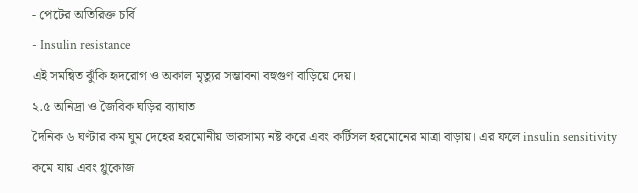- পেটের অতিরিক্ত চর্বি
- Insulin resistance
এই সমন্বিত ঝুঁকি হৃদরোগ ও অকাল মৃত্যুর সম্ভাবনা বহুগুণ বাড়িয়ে দেয়।
২.৫ অনিদ্রা ও জৈবিক ঘড়ির ব্যাঘাত
দৈনিক ৬ ঘণ্টার কম ঘুম দেহের হরমোনীয় ভারসাম্য নষ্ট করে এবং কর্টিসল হরমোনের মাত্রা বাড়ায়। এর ফলে insulin sensitivity কমে যায় এবং গ্লুকোজ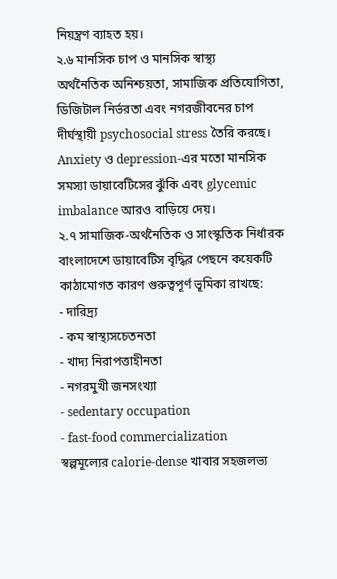নিয়ন্ত্রণ ব্যাহত হয়।
২.৬ মানসিক চাপ ও মানসিক স্বাস্থ্য
অর্থনৈতিক অনিশ্চয়তা, সামাজিক প্রতিযোগিতা, ডিজিটাল নির্ভরতা এবং নগরজীবনের চাপ দীর্ঘস্থায়ী psychosocial stress তৈরি করছে।
Anxiety ও depression-এর মতো মানসিক সমস্যা ডায়াবেটিসের ঝুঁকি এবং glycemic imbalance আরও বাড়িয়ে দেয়।
২.৭ সামাজিক-অর্থনৈতিক ও সাংস্কৃতিক নির্ধারক
বাংলাদেশে ডায়াবেটিস বৃদ্ধির পেছনে কয়েকটি কাঠামোগত কারণ গুরুত্বপূর্ণ ভূমিকা রাখছে:
- দারিদ্র্য
- কম স্বাস্থ্যসচেতনতা
- খাদ্য নিরাপত্তাহীনতা
- নগরমুখী জনসংখ্যা
- sedentary occupation
- fast-food commercialization
স্বল্পমূল্যের calorie-dense খাবার সহজলভ্য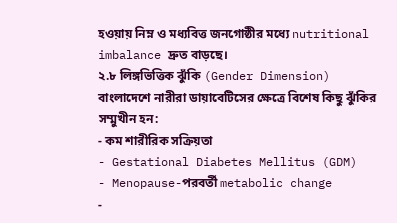হওয়ায় নিম্ন ও মধ্যবিত্ত জনগোষ্ঠীর মধ্যে nutritional imbalance দ্রুত বাড়ছে।
২.৮ লিঙ্গভিত্তিক ঝুঁকি (Gender Dimension)
বাংলাদেশে নারীরা ডায়াবেটিসের ক্ষেত্রে বিশেষ কিছু ঝুঁকির সম্মুখীন হন:
- কম শারীরিক সক্রিয়তা
- Gestational Diabetes Mellitus (GDM)
- Menopause-পরবর্তী metabolic change
-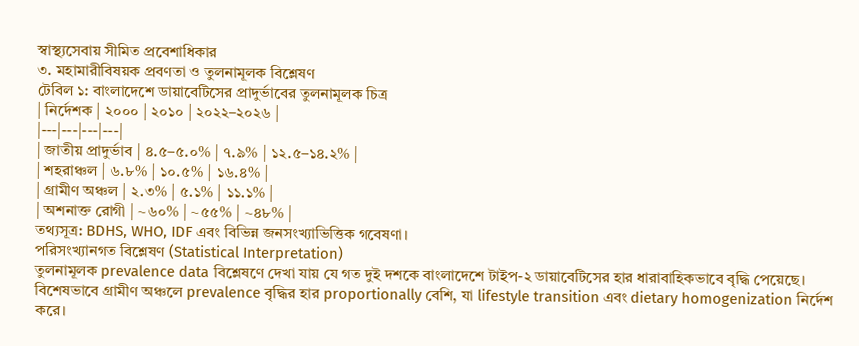স্বাস্থ্যসেবায় সীমিত প্রবেশাধিকার
৩. মহামারীবিষয়ক প্রবণতা ও তুলনামূলক বিশ্লেষণ
টেবিল ১: বাংলাদেশে ডায়াবেটিসের প্রাদুর্ভাবের তুলনামূলক চিত্র
| নির্দেশক | ২০০০ | ২০১০ | ২০২২–২০২৬ |
|---|---|---|---|
| জাতীয় প্রাদুর্ভাব | ৪.৫–৫.০% | ৭.৯% | ১২.৫–১৪.২% |
| শহরাঞ্চল | ৬.৮% | ১০.৫% | ১৬.৪% |
| গ্রামীণ অঞ্চল | ২.৩% | ৫.১% | ১১.১% |
| অশনাক্ত রোগী | ~৬০% | ~৫৫% | ~৪৮% |
তথ্যসূত্র: BDHS, WHO, IDF এবং বিভিন্ন জনসংখ্যাভিত্তিক গবেষণা।
পরিসংখ্যানগত বিশ্লেষণ (Statistical Interpretation)
তুলনামূলক prevalence data বিশ্লেষণে দেখা যায় যে গত দুই দশকে বাংলাদেশে টাইপ-২ ডায়াবেটিসের হার ধারাবাহিকভাবে বৃদ্ধি পেয়েছে। বিশেষভাবে গ্রামীণ অঞ্চলে prevalence বৃদ্ধির হার proportionally বেশি, যা lifestyle transition এবং dietary homogenization নির্দেশ করে।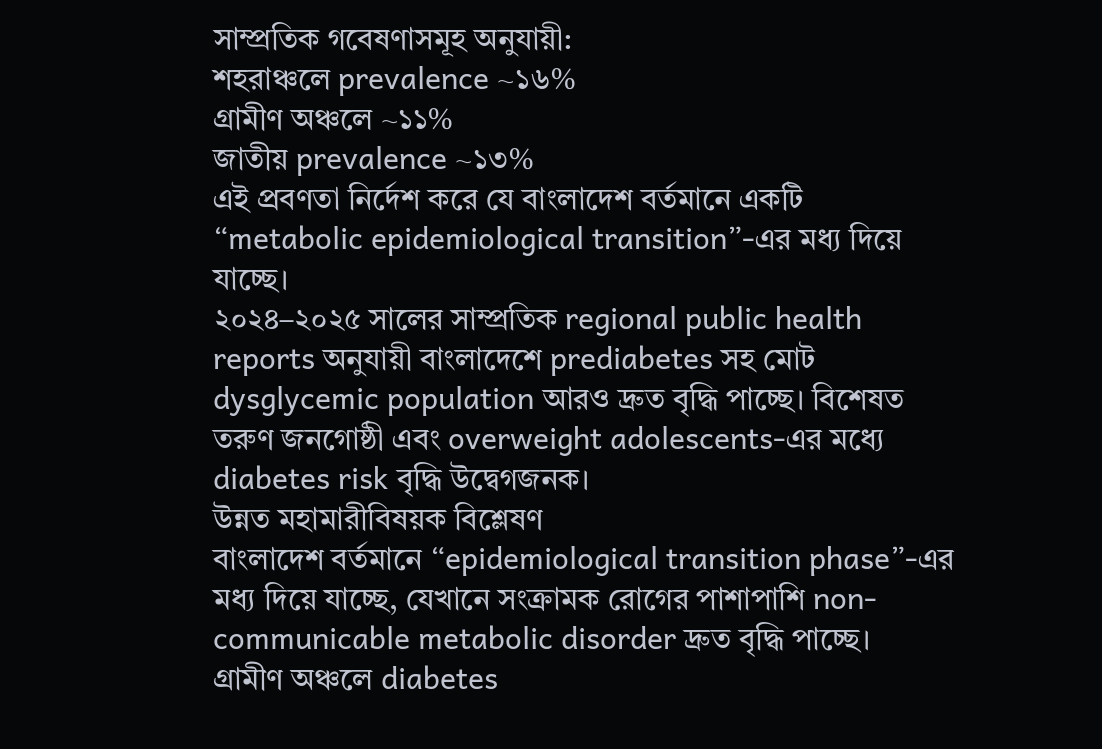সাম্প্রতিক গবেষণাসমূহ অনুযায়ী:
শহরাঞ্চলে prevalence ~১৬%
গ্রামীণ অঞ্চলে ~১১%
জাতীয় prevalence ~১৩%
এই প্রবণতা নির্দেশ করে যে বাংলাদেশ বর্তমানে একটি “metabolic epidemiological transition”-এর মধ্য দিয়ে যাচ্ছে।
২০২৪–২০২৫ সালের সাম্প্রতিক regional public health reports অনুযায়ী বাংলাদেশে prediabetes সহ মোট dysglycemic population আরও দ্রুত বৃদ্ধি পাচ্ছে। বিশেষত তরুণ জনগোষ্ঠী এবং overweight adolescents-এর মধ্যে diabetes risk বৃদ্ধি উদ্বেগজনক।
উন্নত মহামারীবিষয়ক বিশ্লেষণ
বাংলাদেশ বর্তমানে “epidemiological transition phase”-এর মধ্য দিয়ে যাচ্ছে, যেখানে সংক্রামক রোগের পাশাপাশি non-communicable metabolic disorder দ্রুত বৃদ্ধি পাচ্ছে।
গ্রামীণ অঞ্চলে diabetes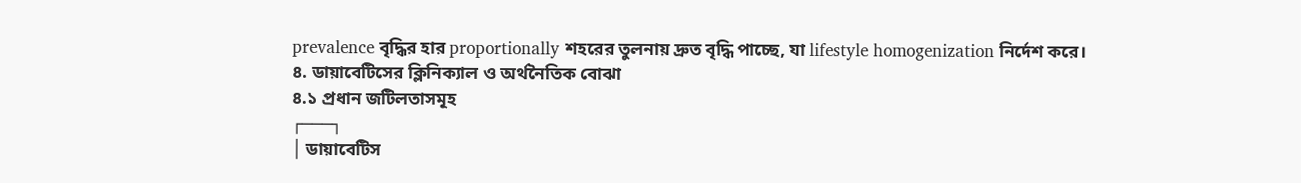prevalence বৃদ্ধির হার proportionally শহরের তুলনায় দ্রুত বৃদ্ধি পাচ্ছে, যা lifestyle homogenization নির্দেশ করে।
৪. ডায়াবেটিসের ক্লিনিক্যাল ও অর্থনৈতিক বোঝা
৪.১ প্রধান জটিলতাসমূহ
┌───┐
│ ডায়াবেটিস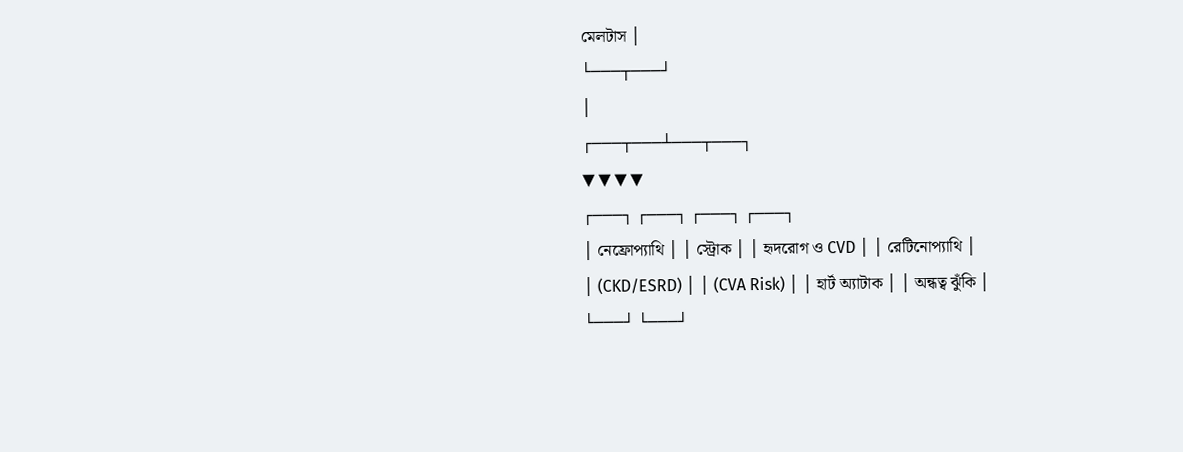মেলটাস │
└───┬───┘
│
┌───┬───┴───┬───┐
▼ ▼ ▼ ▼
┌───┐ ┌───┐ ┌───┐ ┌───┐
│ নেফ্রোপ্যাথি │ │ স্ট্রোক │ │ হৃদরোগ ও CVD │ │ রেটিনোপ্যাথি │
│ (CKD/ESRD) │ │ (CVA Risk) │ │ হার্ট অ্যাটাক │ │ অন্ধত্ব ঝুঁকি │
└───┘ └───┘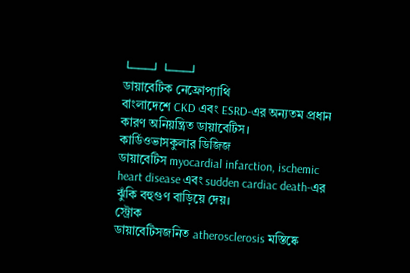└───┘ └───┘
ডায়াবেটিক নেফ্রোপ্যাথি
বাংলাদেশে CKD এবং ESRD-এর অন্যতম প্রধান কারণ অনিয়ন্ত্রিত ডায়াবেটিস।
কার্ডিওভাসকুলার ডিজিজ
ডায়াবেটিস myocardial infarction, ischemic heart disease এবং sudden cardiac death-এর ঝুঁকি বহুগুণ বাড়িয়ে দেয়।
স্ট্রোক
ডায়াবেটিসজনিত atherosclerosis মস্তিষ্কে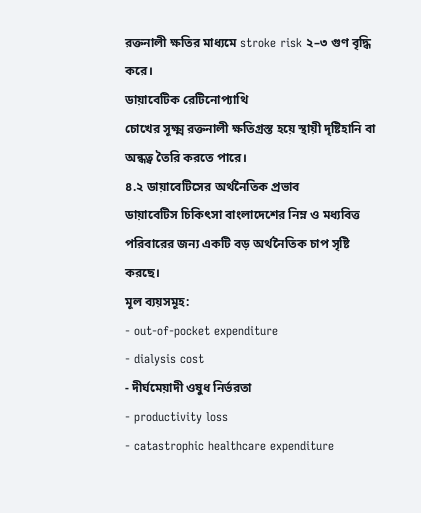রক্তনালী ক্ষতির মাধ্যমে stroke risk ২–৩ গুণ বৃদ্ধি করে।
ডায়াবেটিক রেটিনোপ্যাথি
চোখের সূক্ষ্ম রক্তনালী ক্ষতিগ্রস্ত হয়ে স্থায়ী দৃষ্টিহানি বা অন্ধত্ব তৈরি করতে পারে।
৪.২ ডায়াবেটিসের অর্থনৈতিক প্রভাব
ডায়াবেটিস চিকিৎসা বাংলাদেশের নিম্ন ও মধ্যবিত্ত পরিবারের জন্য একটি বড় অর্থনৈতিক চাপ সৃষ্টি করছে।
মূল ব্যয়সমূহ:
- out-of-pocket expenditure
- dialysis cost
- দীর্ঘমেয়াদী ওষুধ নির্ভরতা
- productivity loss
- catastrophic healthcare expenditure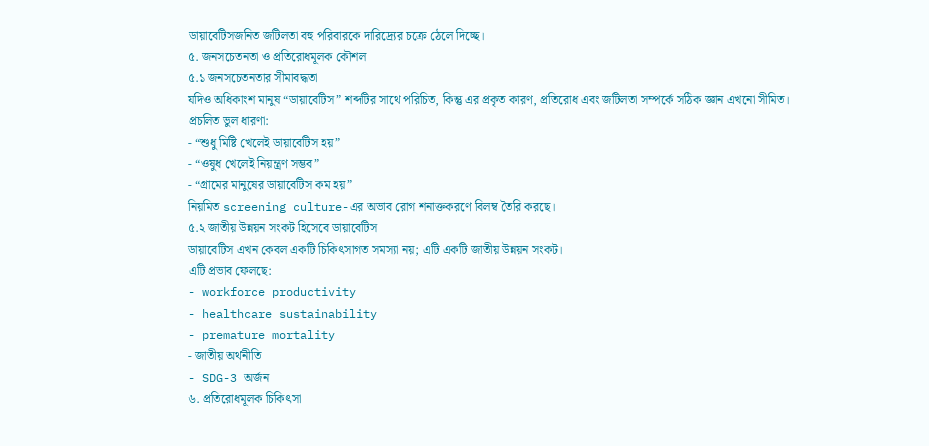ডায়াবেটিসজনিত জটিলতা বহু পরিবারকে দারিদ্র্যের চক্রে ঠেলে দিচ্ছে।
৫. জনসচেতনতা ও প্রতিরোধমূলক কৌশল
৫.১ জনসচেতনতার সীমাবদ্ধতা
যদিও অধিকাংশ মানুষ “ডায়াবেটিস” শব্দটির সাথে পরিচিত, কিন্তু এর প্রকৃত কারণ, প্রতিরোধ এবং জটিলতা সম্পর্কে সঠিক জ্ঞান এখনো সীমিত।
প্রচলিত ভুল ধারণা:
- “শুধু মিষ্টি খেলেই ডায়াবেটিস হয়”
- “ওষুধ খেলেই নিয়ন্ত্রণ সম্ভব”
- “গ্রামের মানুষের ডায়াবেটিস কম হয়”
নিয়মিত screening culture-এর অভাব রোগ শনাক্তকরণে বিলম্ব তৈরি করছে।
৫.২ জাতীয় উন্নয়ন সংকট হিসেবে ডায়াবেটিস
ডায়াবেটিস এখন কেবল একটি চিকিৎসাগত সমস্যা নয়; এটি একটি জাতীয় উন্নয়ন সংকট।
এটি প্রভাব ফেলছে:
- workforce productivity
- healthcare sustainability
- premature mortality
- জাতীয় অর্থনীতি
- SDG-3 অর্জন
৬. প্রতিরোধমূলক চিকিৎসা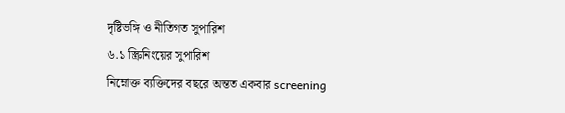দৃষ্টিভঙ্গি ও নীতিগত সুপারিশ
৬.১ স্ক্রিনিংয়ের সুপারিশ
নিম্নোক্ত ব্যক্তিদের বছরে অন্তত একবার screening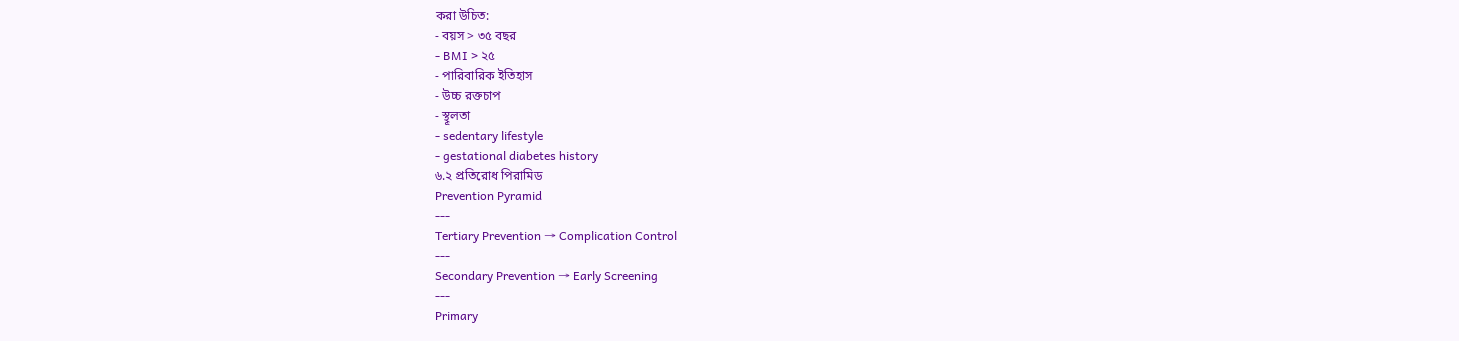করা উচিত:
- বয়স > ৩৫ বছর
- BMI > ২৫
- পারিবারিক ইতিহাস
- উচ্চ রক্তচাপ
- স্থূলতা
- sedentary lifestyle
- gestational diabetes history
৬.২ প্রতিরোধ পিরামিড
Prevention Pyramid
---
Tertiary Prevention → Complication Control
---
Secondary Prevention → Early Screening
---
Primary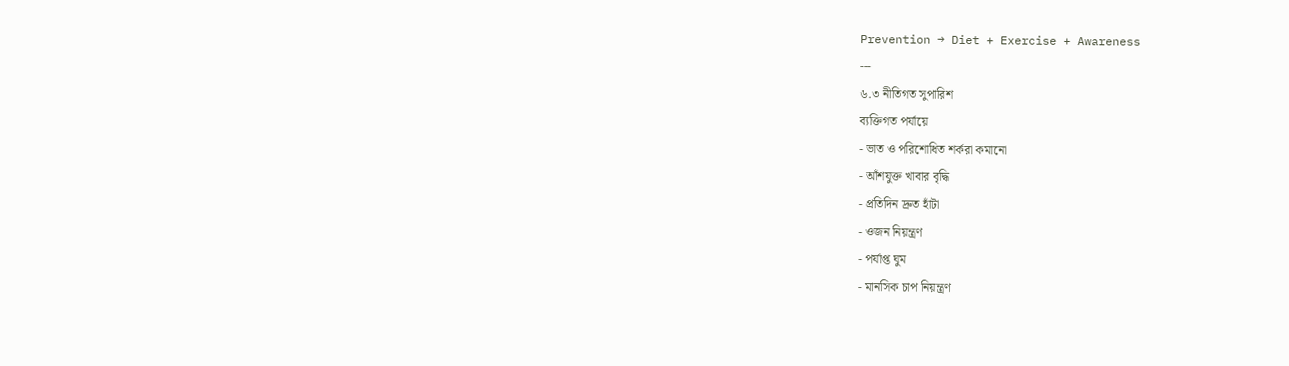Prevention → Diet + Exercise + Awareness
---
৬.৩ নীতিগত সুপারিশ
ব্যক্তিগত পর্যায়ে
- ভাত ও পরিশোধিত শর্করা কমানো
- আঁশযুক্ত খাবার বৃদ্ধি
- প্রতিদিন দ্রুত হাঁটা
- ওজন নিয়ন্ত্রণ
- পর্যাপ্ত ঘুম
- মানসিক চাপ নিয়ন্ত্রণ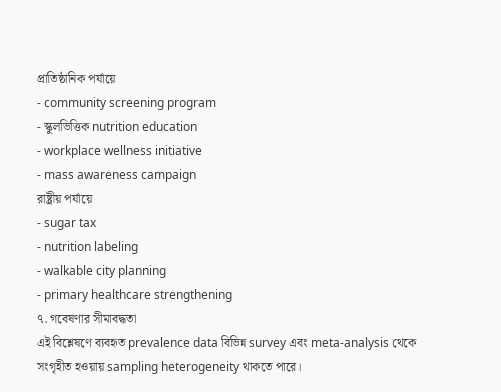প্রাতিষ্ঠানিক পর্যায়ে
- community screening program
- স্কুলভিত্তিক nutrition education
- workplace wellness initiative
- mass awareness campaign
রাষ্ট্রীয় পর্যায়ে
- sugar tax
- nutrition labeling
- walkable city planning
- primary healthcare strengthening
৭. গবেষণার সীমাবদ্ধতা
এই বিশ্লেষণে ব্যবহৃত prevalence data বিভিন্ন survey এবং meta-analysis থেকে সংগৃহীত হওয়ায় sampling heterogeneity থাকতে পারে।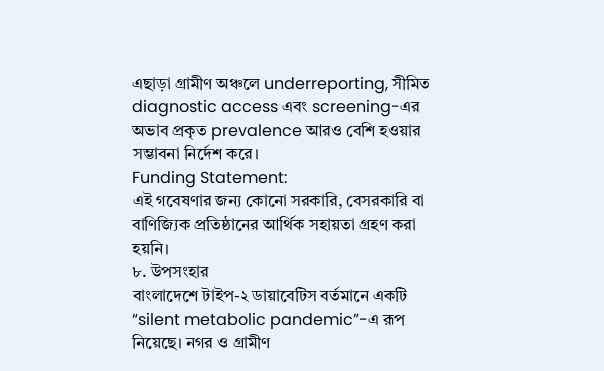এছাড়া গ্রামীণ অঞ্চলে underreporting, সীমিত diagnostic access এবং screening-এর অভাব প্রকৃত prevalence আরও বেশি হওয়ার সম্ভাবনা নির্দেশ করে।
Funding Statement:
এই গবেষণার জন্য কোনো সরকারি, বেসরকারি বা বাণিজ্যিক প্রতিষ্ঠানের আর্থিক সহায়তা গ্রহণ করা হয়নি।
৮. উপসংহার
বাংলাদেশে টাইপ-২ ডায়াবেটিস বর্তমানে একটি “silent metabolic pandemic”-এ রূপ নিয়েছে। নগর ও গ্রামীণ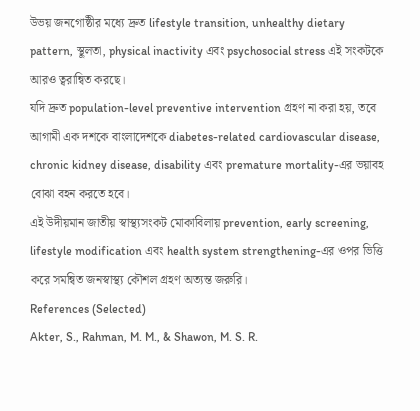উভয় জনগোষ্ঠীর মধ্যে দ্রুত lifestyle transition, unhealthy dietary pattern, স্থূলতা, physical inactivity এবং psychosocial stress এই সংকটকে আরও ত্বরান্বিত করছে।
যদি দ্রুত population-level preventive intervention গ্রহণ না করা হয়, তবে আগামী এক দশকে বাংলাদেশকে diabetes-related cardiovascular disease, chronic kidney disease, disability এবং premature mortality-এর ভয়াবহ বোঝা বহন করতে হবে।
এই উদীয়মান জাতীয় স্বাস্থ্যসংকট মোকাবিলায় prevention, early screening, lifestyle modification এবং health system strengthening-এর ওপর ভিত্তি করে সমন্বিত জনস্বাস্থ্য কৌশল গ্রহণ অত্যন্ত জরুরি।
References (Selected)
Akter, S., Rahman, M. M., & Shawon, M. S. R.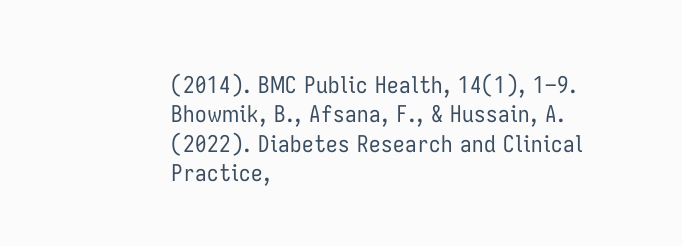(2014). BMC Public Health, 14(1), 1–9.
Bhowmik, B., Afsana, F., & Hussain, A. (2022). Diabetes Research and Clinical Practice,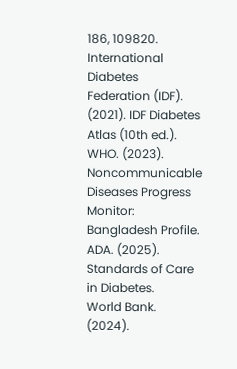186, 109820.
International Diabetes Federation (IDF). (2021). IDF Diabetes Atlas (10th ed.).
WHO. (2023). Noncommunicable Diseases Progress Monitor: Bangladesh Profile.
ADA. (2025). Standards of Care in Diabetes.
World Bank. (2024).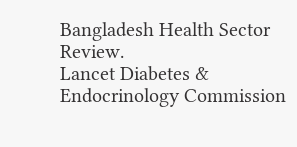Bangladesh Health Sector Review.
Lancet Diabetes & Endocrinology Commission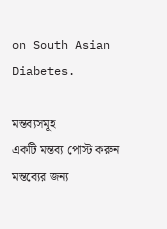on South Asian Diabetes.

মন্তব্যসমূহ
একটি মন্তব্য পোস্ট করুন
মন্তব্যের জন্য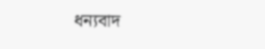ধন্যবাদ